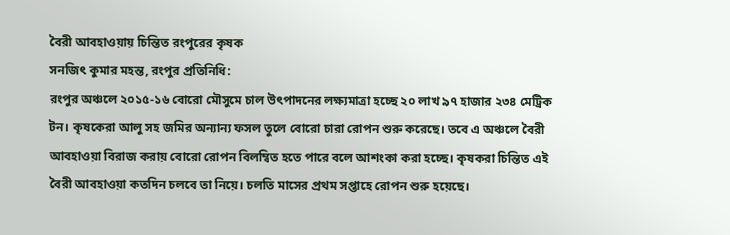বৈরী আবহাওয়ায় চিন্তিত রংপুরের কৃষক
সনজিৎ কুমার মহন্ত, রংপুর প্রতিনিধি:
রংপুর অঞ্চলে ২০১৫-১৬ বোরো মৌসুমে চাল উৎপাদনের লক্ষ্যমাত্রা হচ্ছে ২০ লাখ ৯৭ হাজার ২৩৪ মেট্রিক টন। কৃষকেরা আলু সহ জমির অন্যান্য ফসল তুলে বোরো চারা রোপন শুরু করেছে। তবে এ অঞ্চলে বৈরী আবহাওয়া বিরাজ করায় বোরো রোপন বিলম্বিত হতে পারে বলে আশংকা করা হচ্ছে। কৃষকরা চিন্তিত এই বৈরী আবহাওয়া কতদিন চলবে তা নিয়ে। চলতি মাসের প্রথম সপ্তাহে রোপন শুরু হয়েছে।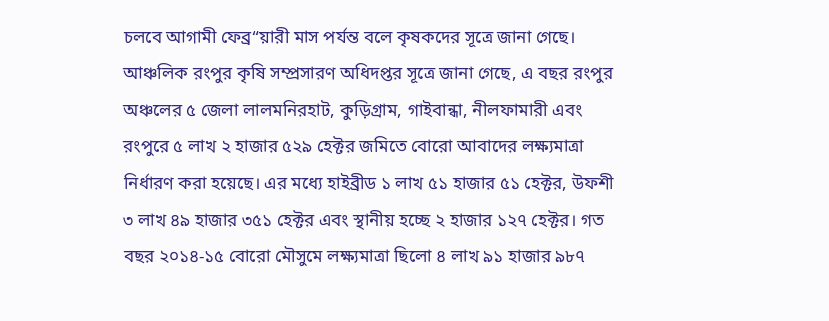চলবে আগামী ফেব্র“য়ারী মাস পর্যন্ত বলে কৃষকদের সূত্রে জানা গেছে।
আঞ্চলিক রংপুর কৃষি সম্প্রসারণ অধিদপ্তর সূত্রে জানা গেছে, এ বছর রংপুর অঞ্চলের ৫ জেলা লালমনিরহাট, কুড়িগ্রাম, গাইবান্ধা, নীলফামারী এবং রংপুরে ৫ লাখ ২ হাজার ৫২৯ হেক্টর জমিতে বোরো আবাদের লক্ষ্যমাত্রা নির্ধারণ করা হয়েছে। এর মধ্যে হাইব্রীড ১ লাখ ৫১ হাজার ৫১ হেক্টর, উফশী ৩ লাখ ৪৯ হাজার ৩৫১ হেক্টর এবং স্থানীয় হচ্ছে ২ হাজার ১২৭ হেক্টর। গত বছর ২০১৪-১৫ বোরো মৌসুমে লক্ষ্যমাত্রা ছিলো ৪ লাখ ৯১ হাজার ৯৮৭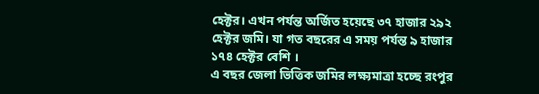হেক্টর। এখন পর্যন্ত অর্জিত হয়েছে ৩৭ হাজার ২৯২ হেক্টর জমি। যা গত বছরের এ সময় পর্যন্ত ৯ হাজার ১৭৪ হেক্টর বেশি ।
এ বছর জেলা ভিত্তিক জমির লক্ষ্যমাত্রা হচ্ছে রংপুর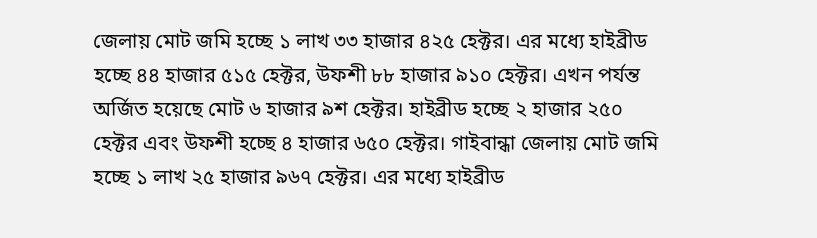জেলায় মোট জমি হচ্ছে ১ লাখ ৩৩ হাজার ৪২৫ হেক্টর। এর মধ্যে হাইব্রীড হচ্ছে ৪৪ হাজার ৫১৫ হেক্টর, উফশী ৮৮ হাজার ৯১০ হেক্টর। এখন পর্যন্ত অর্জিত হয়েছে মোট ৬ হাজার ৯শ হেক্টর। হাইব্রীড হচ্ছে ২ হাজার ২৫০ হেক্টর এবং উফশী হচ্ছে ৪ হাজার ৬৫০ হেক্টর। গাইবান্ধা জেলায় মোট জমি হচ্ছে ১ লাখ ২৫ হাজার ৯৬৭ হেক্টর। এর মধ্যে হাইব্রীড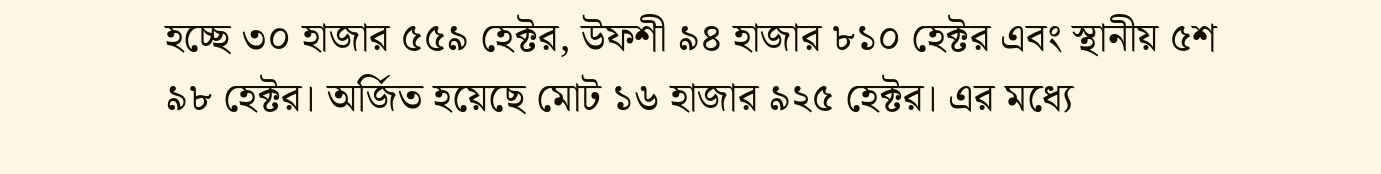হচ্ছে ৩০ হাজার ৫৫৯ হেক্টর, উফশী ৯৪ হাজার ৮১০ হেক্টর এবং স্থানীয় ৫শ ৯৮ হেক্টর। অর্জিত হয়েছে মোট ১৬ হাজার ৯২৫ হেক্টর। এর মধ্যে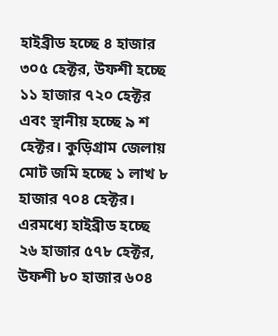হাইব্রীড হচ্ছে ৪ হাজার ৩০৫ হেক্টর, উফশী হচ্ছে ১১ হাজার ৭২০ হেক্টর এবং স্থানীয় হচ্ছে ৯ শ হেক্টর। কুড়িগ্রাম জেলায় মোট জমি হচ্ছে ১ লাখ ৮ হাজার ৭০৪ হেক্টর। এরমধ্যে হাইব্রীড হচ্ছে ২৬ হাজার ৫৭৮ হেক্টর, উফশী ৮০ হাজার ৬০৪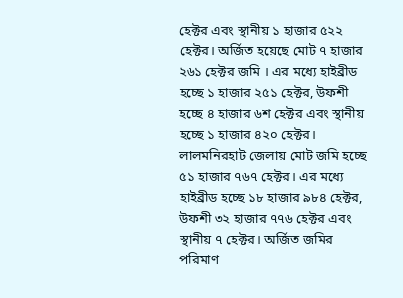হেক্টর এবং স্থানীয় ১ হাজার ৫২২ হেক্টর। অর্জিত হয়েছে মোট ৭ হাজার ২৬১ হেক্টর জমি । এর মধ্যে হাইব্রীড হচ্ছে ১ হাজার ২৫১ হেক্টর, উফশী হচ্ছে ৪ হাজার ৬শ হেক্টর এবং স্থানীয় হচ্ছে ১ হাজার ৪২০ হেক্টর।
লালমনিরহাট জেলায় মোট জমি হচ্ছে ৫১ হাজার ৭৬৭ হেক্টর। এর মধ্যে হাইব্রীড হচ্ছে ১৮ হাজার ৯৮৪ হেক্টর, উফশী ৩২ হাজার ৭৭৬ হেক্টর এবং স্থানীয় ৭ হেক্টর। অর্জিত জমির পরিমাণ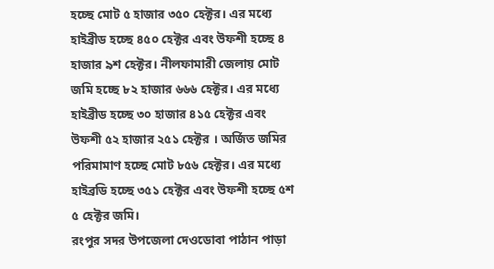হচ্ছে মোট ৫ হাজার ৩৫০ হেক্টর। এর মধ্যে হাইব্রীড হচ্ছে ৪৫০ হেক্টর এবং উফশী হচ্ছে ৪ হাজার ৯শ হেক্টর। নীলফামারী জেলায় মোট জমি হচ্ছে ৮২ হাজার ৬৬৬ হেক্টর। এর মধ্যে হাইব্রীড হচ্ছে ৩০ হাজার ৪১৫ হেক্টর এবং উফশী ৫২ হাজার ২৫১ হেক্টর । অর্জিত জমির পরিমামাণ হচ্ছে মোট ৮৫৬ হেক্টর। এর মধ্যে হাইব্রডি হচ্ছে ৩৫১ হেক্টর এবং উফশী হচ্ছে ৫শ ৫ হেক্টর জমি।
রংপুর সদর উপজেলা দেওডোবা পাঠান পাড়া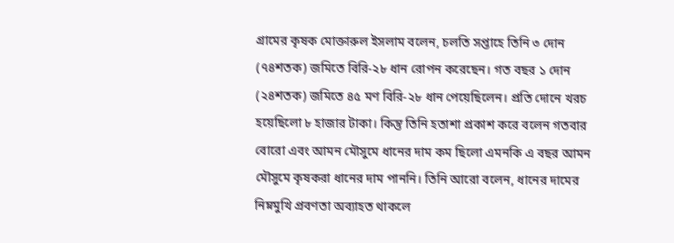গ্রামের কৃষক মোক্তারুল ইসলাম বলেন, চলতি সপ্তাহে তিনি ৩ দোন (৭৪শতক) জমিতে বিরি-২৮ ধান রোপন করেছেন। গত বছর ১ দোন (২৪শতক) জমিতে ৪৫ মণ বিরি-২৮ ধান পেয়েছিলেন। প্রতি দোনে খরচ হয়েছিলো ৮ হাজার টাকা। কিন্তু তিনি হতাশা প্রকাশ করে বলেন গতবার বোরো এবং আমন মৌসুমে ধানের দাম কম ছিলো এমনকি এ বছর আমন মৌসুমে কৃষকরা ধানের দাম পাননি। তিনি আরো বলেন, ধানের দামের নিম্নমুখি প্রবণতা অব্যাহত থাকলে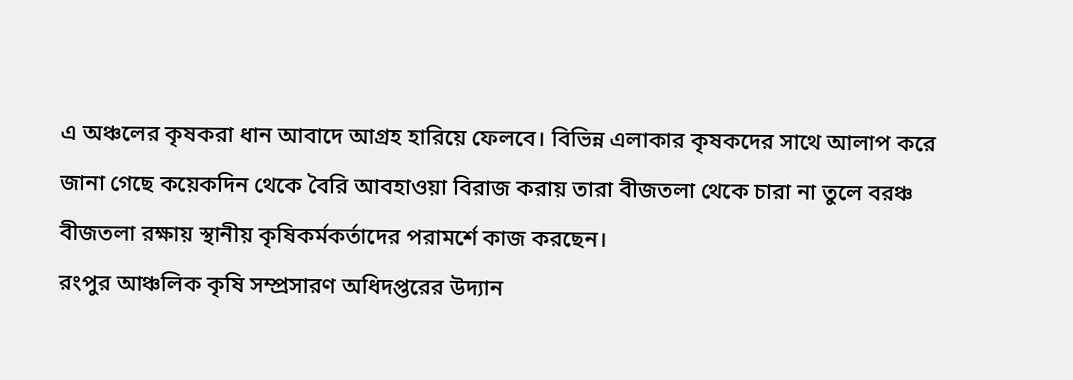এ অঞ্চলের কৃষকরা ধান আবাদে আগ্রহ হারিয়ে ফেলবে। বিভিন্ন এলাকার কৃষকদের সাথে আলাপ করে জানা গেছে কয়েকদিন থেকে বৈরি আবহাওয়া বিরাজ করায় তারা বীজতলা থেকে চারা না তুলে বরঞ্চ বীজতলা রক্ষায় স্থানীয় কৃষিকর্মকর্তাদের পরামর্শে কাজ করছেন।
রংপুর আঞ্চলিক কৃষি সম্প্রসারণ অধিদপ্তরের উদ্যান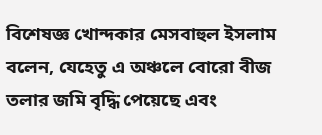বিশেষজ্ঞ খোন্দকার মেসবাহুল ইসলাম বলেন, যেহেতু এ অঞ্চলে বোরো বীজ তলার জমি বৃদ্ধি পেয়েছে এবং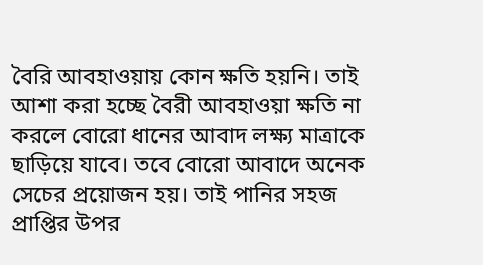বৈরি আবহাওয়ায় কোন ক্ষতি হয়নি। তাই আশা করা হচ্ছে বৈরী আবহাওয়া ক্ষতি না করলে বোরো ধানের আবাদ লক্ষ্য মাত্রাকে ছাড়িয়ে যাবে। তবে বোরো আবাদে অনেক সেচের প্রয়োজন হয়। তাই পানির সহজ প্রাপ্তির উপর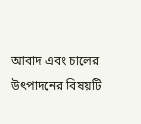আবাদ এবং চালের উৎপাদনের বিষয়টি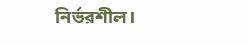নির্ভরশীল।